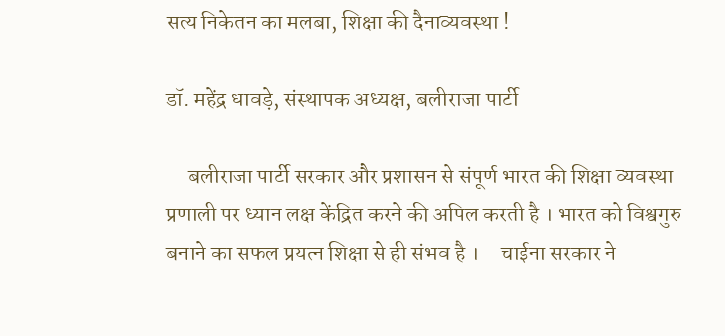सत्य निकेतन का मलबा, शिक्षा की दैनाव्यवस्था !

डॉ. महेंद्र धावड़े, संस्थापक अध्यक्ष, बलीराजा पार्टी

     बलीराजा पार्टी सरकार और प्रशासन से संपूर्ण भारत की शिक्षा व्यवस्था प्रणाली पर ध्यान लक्ष केंद्रित करने की अपिल करती है । भारत को विश्वगुरु बनाने का सफल प्रयत्न शिक्षा से ही संभव है ।     चाईना सरकार ने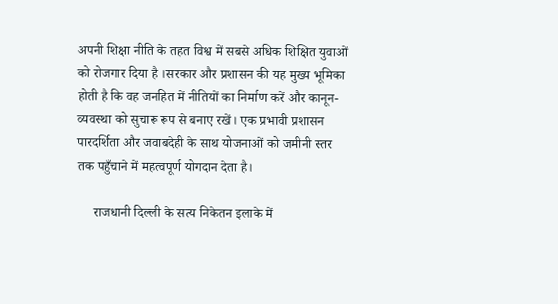अपनी शिक्षा नीति के तहत विश्व में सबसे अधिक शिक्षित युवाओं को रोजगार दिया है ।सरकार और प्रशासन की यह मुख्य भूमिका होती है कि वह जनहित में नीतियों का निर्माण करें और कानून-व्यवस्था को सुचारू रूप से बनाए रखें। एक प्रभावी प्रशासन पारदर्शिता और जवाबदेही के साथ योजनाओं को जमीनी स्तर तक पहुँचाने में महत्वपूर्ण योगदान देता है।

     राजधानी दिल्ली के सत्य निकेतन इलाके में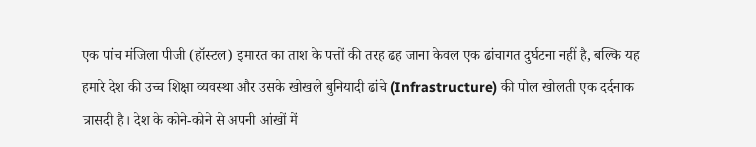एक पांच मंजिला पीजी (हॉस्टल) इमारत का ताश के पत्तों की तरह ढह जाना केवल एक ढांचागत दुर्घटना नहीं है, बल्कि यह हमारे देश की उच्च शिक्षा व्यवस्था और उसके खोखले बुनियादी ढांचे (Infrastructure) की पोल खोलती एक दर्दनाक त्रासदी है। देश के कोने-कोने से अपनी आंखों में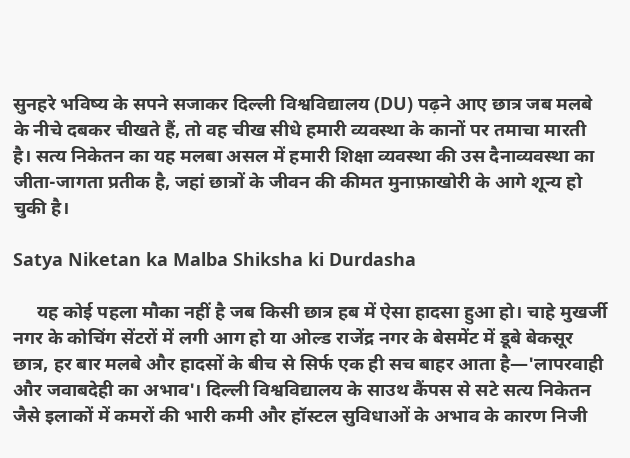सुनहरे भविष्य के सपने सजाकर दिल्ली विश्वविद्यालय (DU) पढ़ने आए छात्र जब मलबे के नीचे दबकर चीखते हैं, तो वह चीख सीधे हमारी व्यवस्था के कानों पर तमाचा मारती है। सत्य निकेतन का यह मलबा असल में हमारी शिक्षा व्यवस्था की उस दैनाव्यवस्था का जीता-जागता प्रतीक है, जहां छात्रों के जीवन की कीमत मुनाफ़ाखोरी के आगे शून्य हो चुकी है।

Satya Niketan ka Malba Shiksha ki Durdasha

     यह कोई पहला मौका नहीं है जब किसी छात्र हब में ऐसा हादसा हुआ हो। चाहे मुखर्जी नगर के कोचिंग सेंटरों में लगी आग हो या ओल्ड राजेंद्र नगर के बेसमेंट में डूबे बेकसूर छात्र, हर बार मलबे और हादसों के बीच से सिर्फ एक ही सच बाहर आता है—'लापरवाही और जवाबदेही का अभाव'। दिल्ली विश्वविद्यालय के साउथ कैंपस से सटे सत्य निकेतन जैसे इलाकों में कमरों की भारी कमी और हॉस्टल सुविधाओं के अभाव के कारण निजी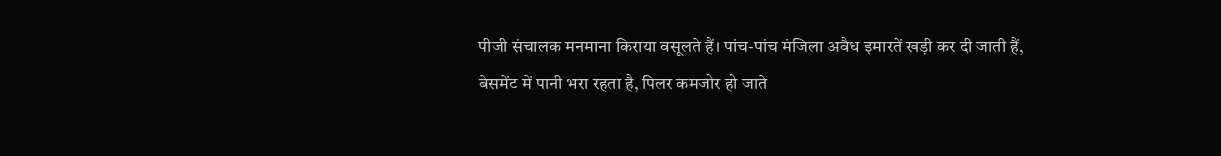पीजी संचालक मनमाना किराया वसूलते हैं। पांच-पांच मंजिला अवैध इमारतें खड़ी कर दी जाती हैं, बेसमेंट में पानी भरा रहता है, पिलर कमजोर हो जाते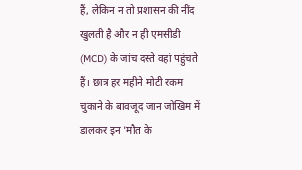हैं, लेकिन न तो प्रशासन की नींद खुलती है और न ही एमसीडी (MCD) के जांच दस्ते वहां पहुंचते हैं। छात्र हर महीने मोटी रकम चुकाने के बावजूद जान जोखिम में डालकर इन 'मौत के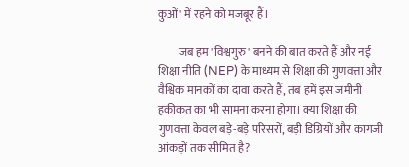कुओं' में रहने को मजबूर हैं।

         जब हम 'विश्वगुरु' बनने की बात करते हैं और नई शिक्षा नीति (NEP) के माध्यम से शिक्षा की गुणवत्ता और वैश्विक मानकों का दावा करते हैं, तब हमें इस जमीनी हकीकत का भी सामना करना होगा। क्या शिक्षा की गुणवत्ता केवल बड़े-बड़े परिसरों, बड़ी डिग्रियों और कागजी आंकड़ों तक सीमित है?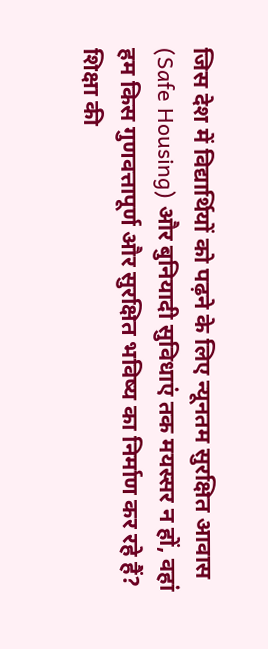जिस देश में विद्यार्थियों को पढ़ने के लिए न्यूनतम सुरक्षित आवास (Safe Housing) और बुनियादी सुविधाएं तक मयस्सर न हों, वहां हम किस गुणवत्तापूर्ण और सुरक्षित भविष्य का निर्माण कर रहे हैं? शिक्षा की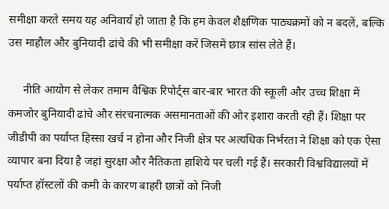समीक्षा करते समय यह अनिवार्य हो जाता है कि हम केवल शैक्षणिक पाठ्यक्रमों को न बदलें, बल्कि उस माहौल और बुनियादी ढांचे की भी समीक्षा करें जिसमें छात्र सांस लेते हैं।

     नीति आयोग से लेकर तमाम वैश्विक रिपोर्ट्स बार-बार भारत की स्कूली और उच्च शिक्षा में कमजोर बुनियादी ढांचे और संरचनात्मक असमानताओं की ओर इशारा करती रही हैं। शिक्षा पर जीडीपी का पर्याप्त हिस्सा खर्च न होना और निजी क्षेत्र पर अत्यधिक निर्भरता ने शिक्षा को एक ऐसा व्यापार बना दिया है जहां सुरक्षा और नैतिकता हाशिये पर चली गई हैं। सरकारी विश्वविद्यालयों में पर्याप्त हॉस्टलों की कमी के कारण बाहरी छात्रों को निजी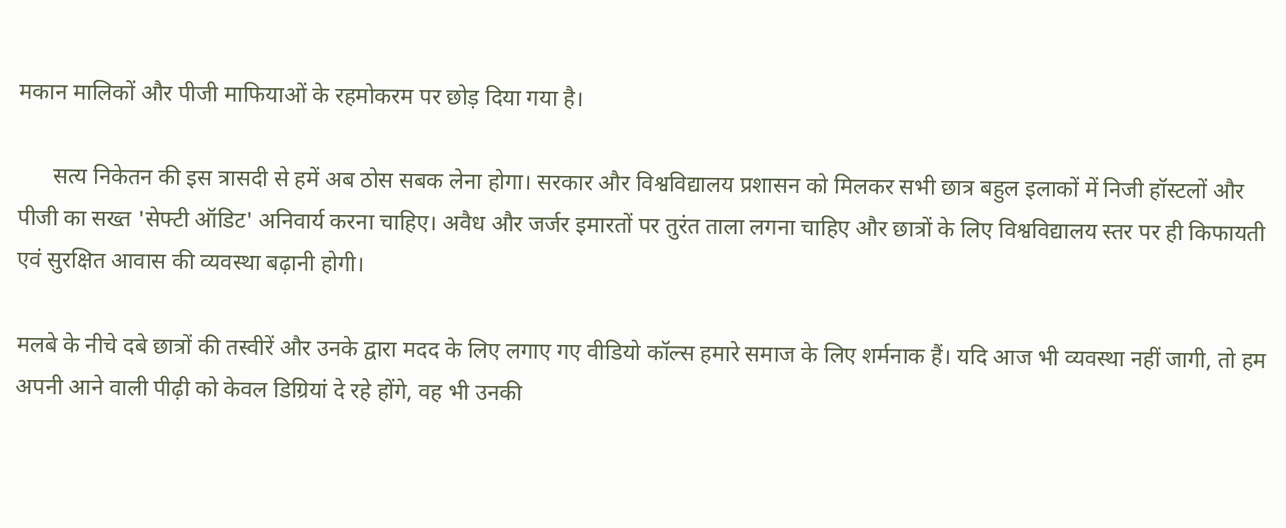मकान मालिकों और पीजी माफियाओं के रहमोकरम पर छोड़ दिया गया है।

      सत्य निकेतन की इस त्रासदी से हमें अब ठोस सबक लेना होगा। सरकार और विश्वविद्यालय प्रशासन को मिलकर सभी छात्र बहुल इलाकों में निजी हॉस्टलों और पीजी का सख्त 'सेफ्टी ऑडिट' अनिवार्य करना चाहिए। अवैध और जर्जर इमारतों पर तुरंत ताला लगना चाहिए और छात्रों के लिए विश्वविद्यालय स्तर पर ही किफायती एवं सुरक्षित आवास की व्यवस्था बढ़ानी होगी।

मलबे के नीचे दबे छात्रों की तस्वीरें और उनके द्वारा मदद के लिए लगाए गए वीडियो कॉल्स हमारे समाज के लिए शर्मनाक हैं। यदि आज भी व्यवस्था नहीं जागी, तो हम अपनी आने वाली पीढ़ी को केवल डिग्रियां दे रहे होंगे, वह भी उनकी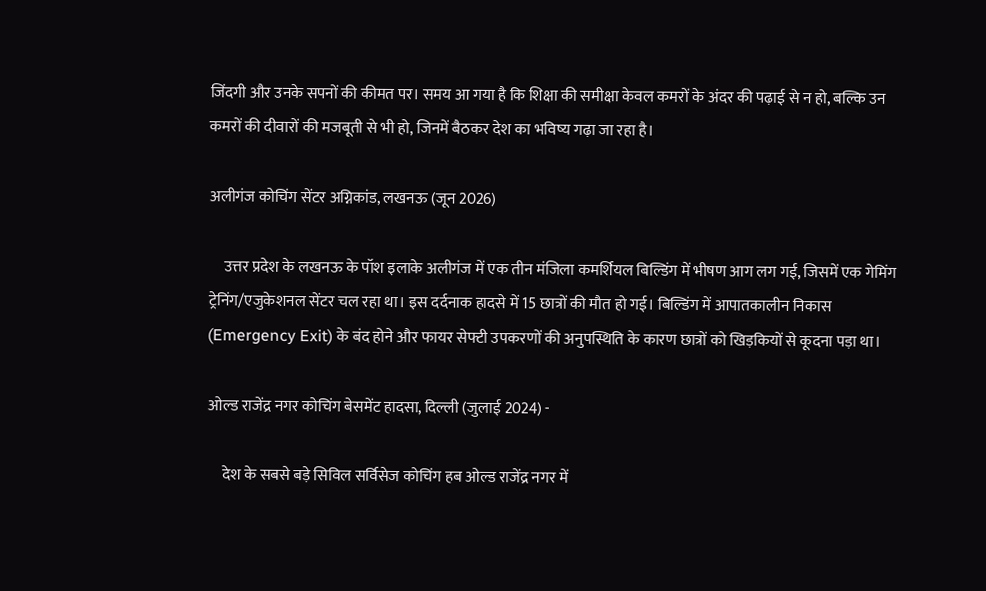जिंदगी और उनके सपनों की कीमत पर। समय आ गया है कि शिक्षा की समीक्षा केवल कमरों के अंदर की पढ़ाई से न हो, बल्कि उन कमरों की दीवारों की मजबूती से भी हो, जिनमें बैठकर देश का भविष्य गढ़ा जा रहा है।

अलीगंज कोचिंग सेंटर अग्निकांड, लखनऊ (जून 2026)

     उत्तर प्रदेश के लखनऊ के पॉश इलाके अलीगंज में एक तीन मंजिला कमर्शियल बिल्डिंग में भीषण आग लग गई, जिसमें एक गेमिंग ट्रेनिंग/एजुकेशनल सेंटर चल रहा था। इस दर्दनाक हादसे में 15 छात्रों की मौत हो गई। बिल्डिंग में आपातकालीन निकास (Emergency Exit) के बंद होने और फायर सेफ्टी उपकरणों की अनुपस्थिति के कारण छात्रों को खिड़कियों से कूदना पड़ा था।

ओल्ड राजेंद्र नगर कोचिंग बेसमेंट हादसा, दिल्ली (जुलाई 2024) -

     देश के सबसे बड़े सिविल सर्विसेज कोचिंग हब ओल्ड राजेंद्र नगर में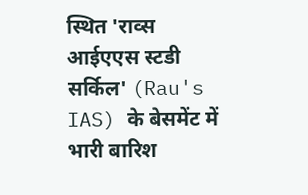स्थित 'राव्स आईएएस स्टडी सर्किल' (Rau's IAS) के बेसमेंट में भारी बारिश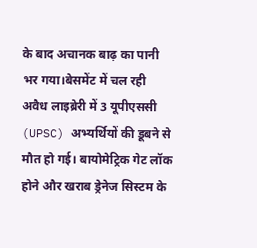के बाद अचानक बाढ़ का पानी भर गया।बेसमेंट में चल रही अवैध लाइब्रेरी में 3 यूपीएससी (UPSC) अभ्यर्थियों की डूबने से मौत हो गई। बायोमेट्रिक गेट लॉक होने और खराब ड्रेनेज सिस्टम के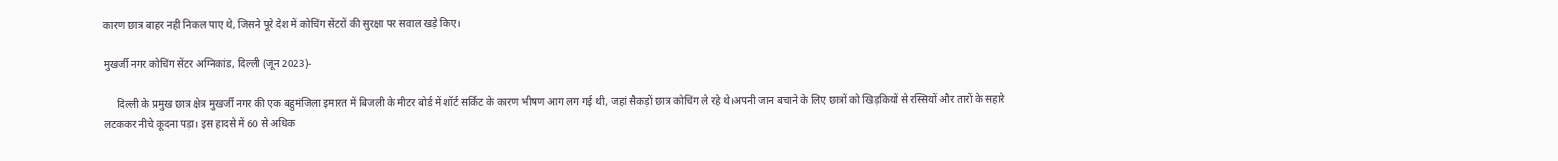कारण छात्र बाहर नहीं निकल पाए थे, जिसने पूरे देश में कोचिंग सेंटरों की सुरक्षा पर सवाल खड़े किए।

मुखर्जी नगर कोचिंग सेंटर अग्निकांड, दिल्ली (जून 2023)-

     दिल्ली के प्रमुख छात्र क्षेत्र मुखर्जी नगर की एक बहुमंजिला इमारत में बिजली के मीटर बोर्ड में शॉर्ट सर्किट के कारण भीषण आग लग गई थी, जहां सैकड़ों छात्र कोचिंग ले रहे थे।अपनी जान बचाने के लिए छात्रों को खिड़कियों से रस्सियों और तारों के सहारे लटककर नीचे कूदना पड़ा। इस हादसे में 60 से अधिक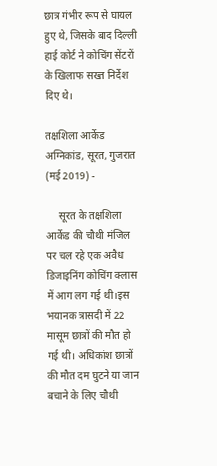छात्र गंभीर रूप से घायल हुए थे, जिसके बाद दिल्ली हाई कोर्ट ने कोचिंग सेंटरों के खिलाफ सख्त निर्देश दिए थे।

तक्षशिला आर्केड अग्निकांड, सूरत, गुजरात (मई 2019) -

     सूरत के तक्षशिला आर्केड की चौथी मंजिल पर चल रहे एक अवैध डिजाइनिंग कोचिंग क्लास में आग लग गई थी।इस भयानक त्रासदी में 22 मासूम छात्रों की मौत हो गई थी। अधिकांश छात्रों की मौत दम घुटने या जान बचाने के लिए चौथी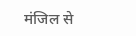मंजिल से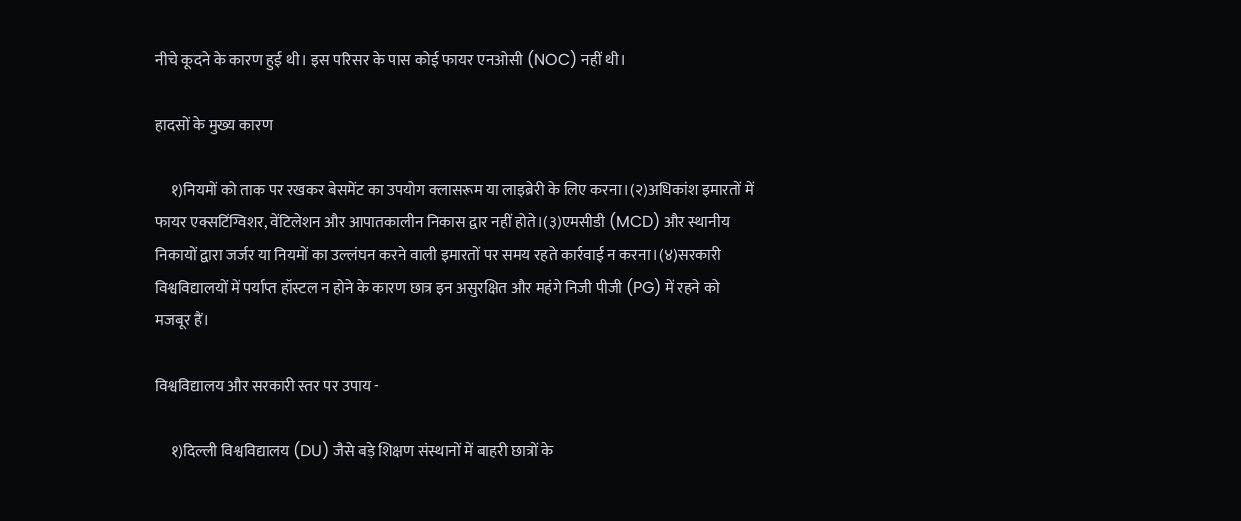नीचे कूदने के कारण हुई थी। इस परिसर के पास कोई फायर एनओसी (NOC) नहीं थी।

हादसों के मुख्य कारण

     १)नियमों को ताक पर रखकर बेसमेंट का उपयोग क्लासरूम या लाइब्रेरी के लिए करना।(२)अधिकांश इमारतों में फायर एक्सटिंग्विशर, वेंटिलेशन और आपातकालीन निकास द्वार नहीं होते।(३)एमसीडी (MCD) और स्थानीय निकायों द्वारा जर्जर या नियमों का उल्लंघन करने वाली इमारतों पर समय रहते कार्रवाई न करना।(४)सरकारी विश्वविद्यालयों में पर्याप्त हॉस्टल न होने के कारण छात्र इन असुरक्षित और महंगे निजी पीजी (PG) में रहने को मजबूर हैं।

विश्वविद्यालय और सरकारी स्तर पर उपाय -

     १)दिल्ली विश्वविद्यालय (DU) जैसे बड़े शिक्षण संस्थानों में बाहरी छात्रों के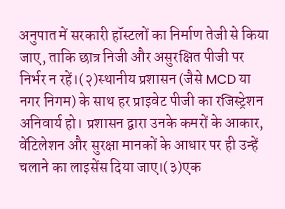अनुपात में सरकारी हॉस्टलों का निर्माण तेजी से किया जाए, ताकि छात्र निजी और असुरक्षित पीजी पर निर्भर न रहें।(२)स्थानीय प्रशासन (जैसे MCD या नगर निगम) के साथ हर प्राइवेट पीजी का रजिस्ट्रेशन अनिवार्य हो। प्रशासन द्वारा उनके कमरों के आकार, वेंटिलेशन और सुरक्षा मानकों के आधार पर ही उन्हें चलाने का लाइसेंस दिया जाए।(३)एक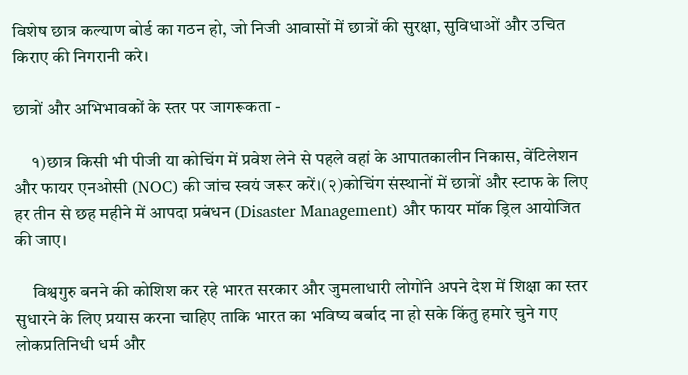विशेष छात्र कल्याण बोर्ड का गठन हो, जो निजी आवासों में छात्रों की सुरक्षा, सुविधाओं और उचित किराए की निगरानी करे।

छात्रों और अभिभावकों के स्तर पर जागरूकता -

     १)छात्र किसी भी पीजी या कोचिंग में प्रवेश लेने से पहले वहां के आपातकालीन निकास, वेंटिलेशन और फायर एनओसी (NOC) की जांच स्वयं जरूर करें।(२)कोचिंग संस्थानों में छात्रों और स्टाफ के लिए हर तीन से छह महीने में आपदा प्रबंधन (Disaster Management) और फायर मॉक ड्रिल आयोजित की जाए।

     विश्वगुरु बनने की कोशिश कर रहे भारत सरकार और जुमलाधारी लोगोंने अपने देश में शिक्षा का स्तर सुधारने के लिए प्रयास करना चाहिए ताकि भारत का भविष्य बर्बाद ना हो सके किंतु हमारे चुने गए लोकप्रतिनिधी धर्म और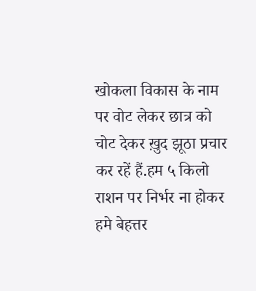खोकला विकास के नाम पर वोट लेकर छात्र को चोट देकर ख़ुद झूठा प्रचार कर रहें हैं.हम ५ किलो राशन पर निर्भर ना होकर हमे बेहत्तर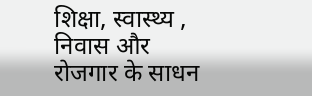शिक्षा, स्वास्थ्य , निवास और रोजगार के साधन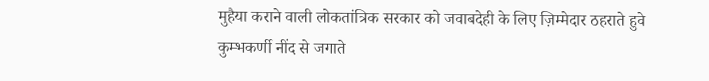मुहैया कराने वाली लोकतांत्रिक सरकार को जवाबदेही के लिए ज़िम्मेदार ठहराते हुवे कुम्भकर्णी नींद से जगाते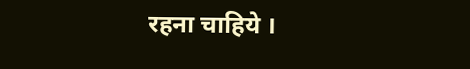रहना चाहिये ।